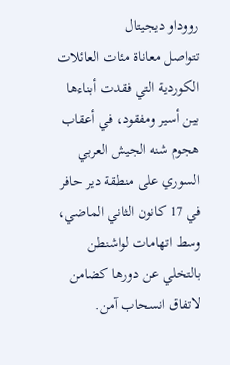رووداو ديجيتال
تتواصل معاناة مئات العائلات الكوردية التي فقدت أبناءها بين أسير ومفقود، في أعقاب هجوم شنه الجيش العربي السوري على منطقة دير حافر في 17 كانون الثاني الماضي، وسط اتهامات لواشنطن بالتخلي عن دورها كضامن لاتفاق انسحاب آمن.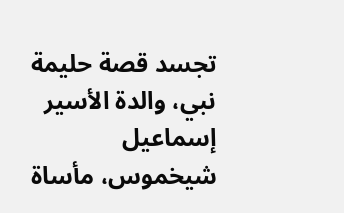تجسد قصة حليمة نبي، والدة الأسير إسماعيل شيخموس، مأساة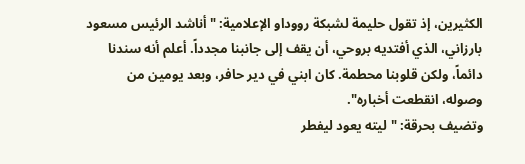الكثيرين، إذ تقول حليمة لشبكة رووداو الإعلامية: "أناشد الرئيس مسعود بارزاني، الذي أفتديه بروحي، أن يقف إلى جانبنا مجدداً. أعلم أنه سندنا دائماً، ولكن قلوبنا محطمة. كان ابني في دير حافر، وبعد يومين من وصوله، انقطعت أخباره".
وتضيف بحرقة: "ليته يعود ليفطر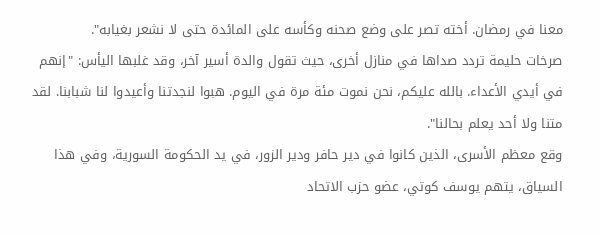معنا في رمضان. أخته تصر على وضع صحنه وكأسه على المائدة حتى لا نشعر بغيابه".
صرخات حليمة تردد صداها في منازل أخرى، حيث تقول والدة أسير آخر، وقد غلبها اليأس: "إنهم في أيدي الأعداء. بالله عليكم، نحن نموت مئة مرة في اليوم. هبوا لنجدتنا وأعيدوا لنا شبابنا. لقد متنا ولا أحد يعلم بحالنا".
وقع معظم الأسرى، الذين كانوا في دير حافر ودير الزور، في يد الحكومة السورية، وفي هذا السياق، يتهم يوسف كوتي، عضو حزب الاتحاد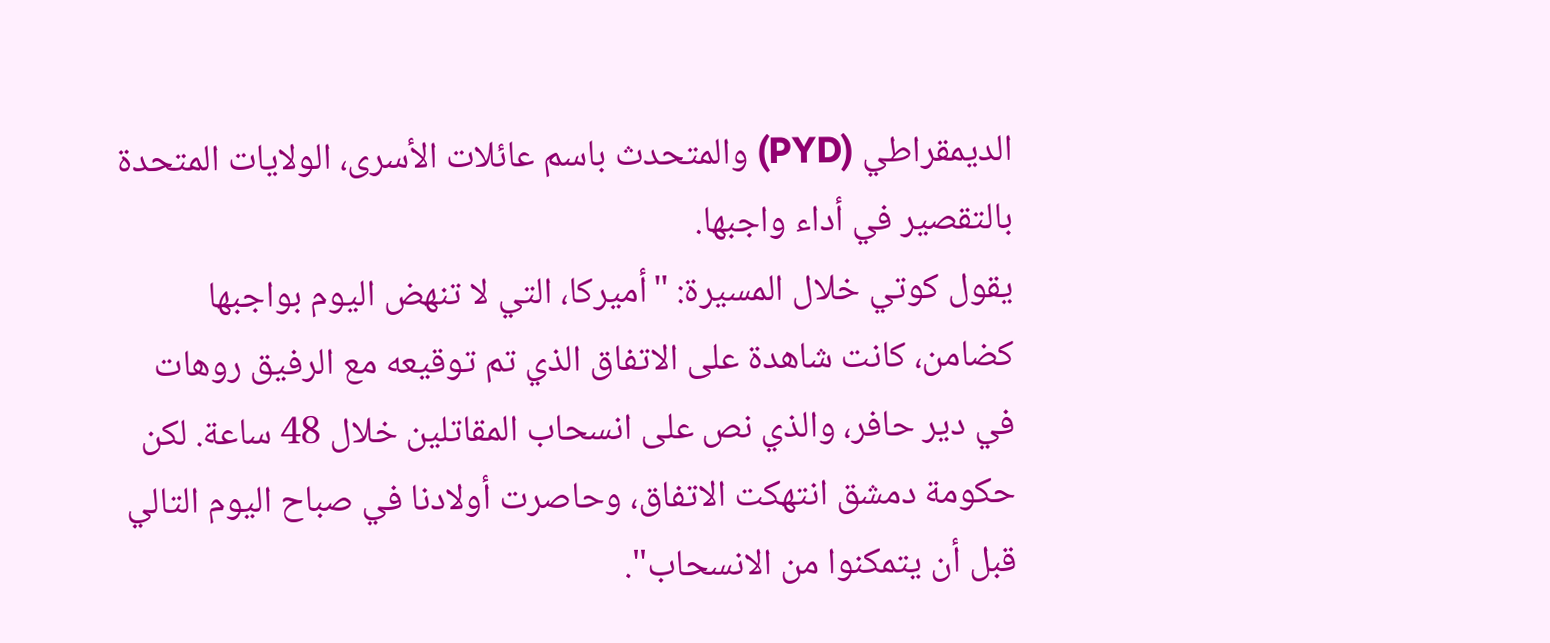الديمقراطي (PYD) والمتحدث باسم عائلات الأسرى، الولايات المتحدة بالتقصير في أداء واجبها.
يقول كوتي خلال المسيرة: "أميركا، التي لا تنهض اليوم بواجبها كضامن، كانت شاهدة على الاتفاق الذي تم توقيعه مع الرفيق روهات في دير حافر، والذي نص على انسحاب المقاتلين خلال 48 ساعة. لكن حكومة دمشق انتهكت الاتفاق، وحاصرت أولادنا في صباح اليوم التالي قبل أن يتمكنوا من الانسحاب".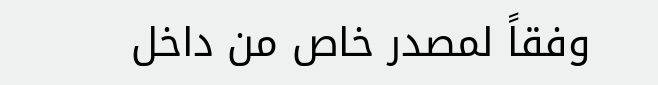وفقاً لمصدر خاص من داخل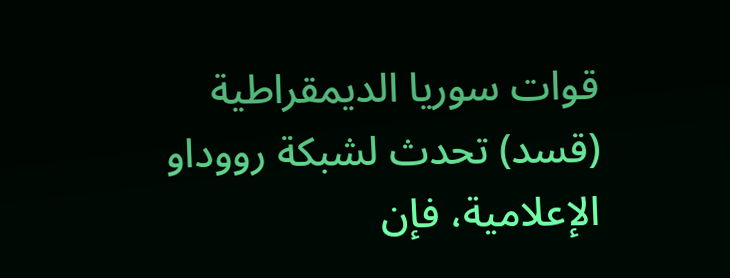قوات سوريا الديمقراطية (قسد) تحدث لشبكة رووداو الإعلامية، فإن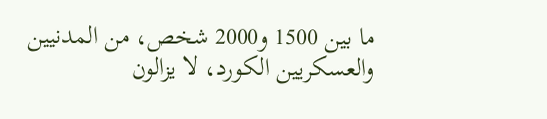ما بين 1500 و2000 شخص، من المدنيين والعسكريين الكورد، لا يزالون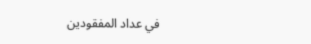في عداد المفقودين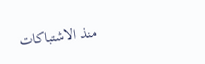منذ الاشتباكات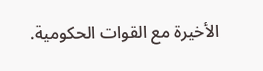الأخيرة مع القوات الحكومية.